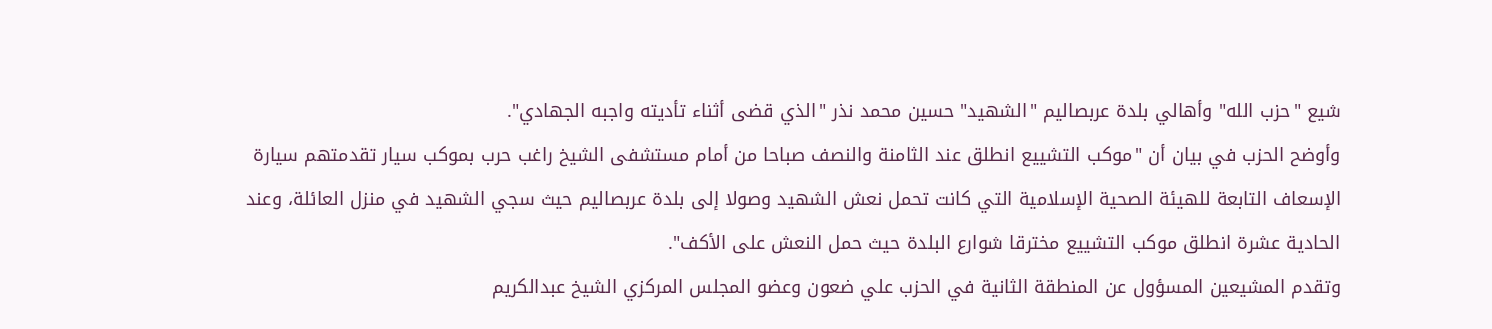شيع "حزب الله" وأهالي بلدة عربصاليم "الشهيد" حسين محمد نذر "الذي قضى أثناء تأديته واجبه الجهادي".
وأوضح الحزب في بيان أن "موكب التشييع انطلق عند الثامنة والنصف صباحا من أمام مستشفى الشيخ راغب حرب بموكب سيار تقدمتهم سيارة الإسعاف التابعة للهيئة الصحية الإسلامية التي كانت تحمل نعش الشهيد وصولا إلى بلدة عربصاليم حيث سجي الشهيد في منزل العائلة، وعند الحادية عشرة انطلق موكب التشييع مخترقا شوارع البلدة حيث حمل النعش على الأكف".
وتقدم المشيعين المسؤول عن المنطقة الثانية في الحزب علي ضعون وعضو المجلس المركزي الشيخ عبدالكريم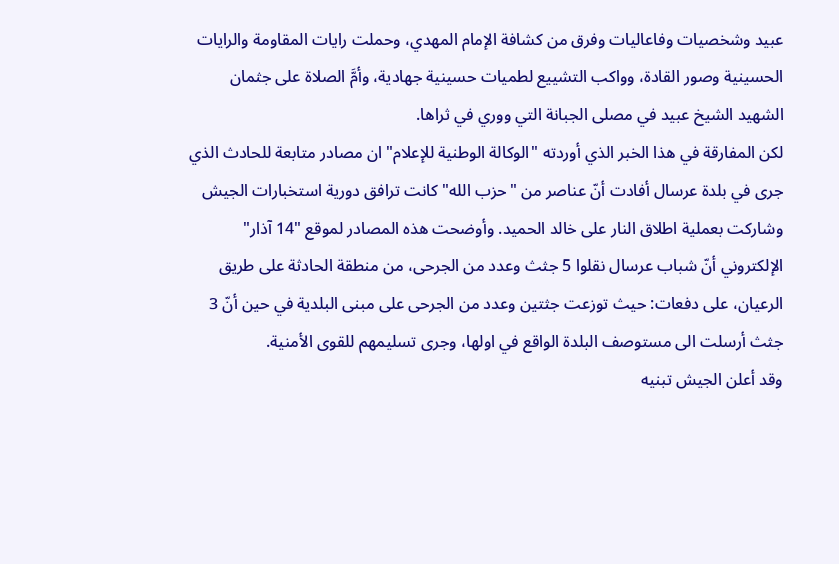عبيد وشخصيات وفاعاليات وفرق من كشافة الإمام المهدي، وحملت رايات المقاومة والرايات الحسينية وصور القادة، وواكب التشييع لطميات حسينية جهادية، وأمَّ الصلاة على جثمان الشهيد الشيخ عبيد في مصلى الجبانة التي ووري في ثراها.
لكن المفارقة في هذا الخبر الذي أوردته "الوكالة الوطنية للإعلام" ان مصادر متابعة للحادث الذي جرى في بلدة عرسال أفادت أنّ عناصر من "حزب الله" كانت ترافق دورية استخبارات الجيش وشاركت بعملية اطلاق النار على خالد الحميد. وأوضحت هذه المصادر لموقع "14 آذار" الإلكتروني أنّ شباب عرسال نقلوا 5 جثث وعدد من الجرحى، من منطقة الحادثة على طريق الرعيان، على دفعات: حيث توزعت جثتين وعدد من الجرحى على مبنى البلدية في حين أنّ 3 جثث أرسلت الى مستوصف البلدة الواقع في اولها، وجرى تسليمهم للقوى الأمنية.
وقد أعلن الجيش تبنيه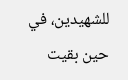للشهيدين، في حين بقيت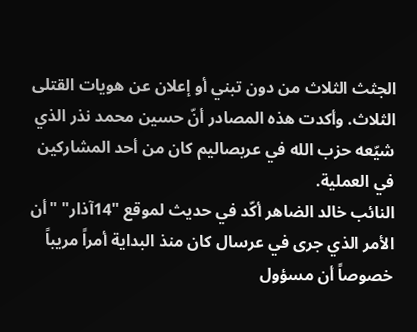الجثث الثلاث من دون تبني أو إعلان عن هويات القتلى الثلاث. وأكدت هذه المصادر أنّ حسين محمد نذر الذي شيّعه حزب الله في عربصاليم كان من أحد المشاركين في العملية.
النائب خالد الضاهر أكّد في حديث لموقع "14آذار" "أن الأمر الذي جرى في عرسال كان منذ البداية أمراً مريباً خصوصاً أن مسؤول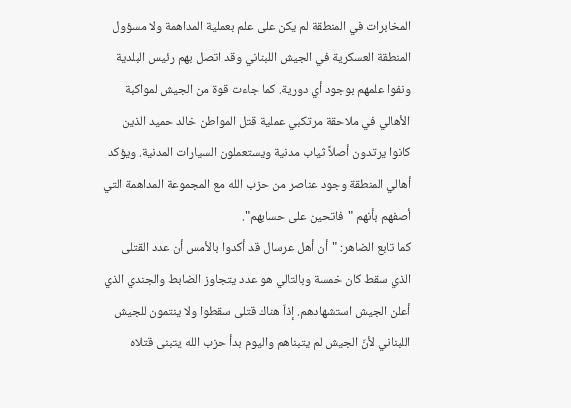المخابرات في المنطقة لم يكن على علم بعملية المداهمة ولا مسؤول المنطقة العسكرية في الجيش اللبناني وقد اتصل بهم رئيس البلدية ونفوا علمهم بوجود أي دورية. كما جاءت قوة من الجيش لمواكبة الأهالي في ملاحقة مرتكبي عملية قتل المواطن خالد حميد الذين كانوا يرتدون أصلاً ثياب مدنية ويستعملون السيارات المدنية. ويؤكد أهالي المنطقة وجود عناصر من حزب الله مع المجموعة المداهمة التي أصفهم بأنهم "فاتحين على حسابهم".
كما تابع الضاهر: "أن أهل عرسال قد أكدوا بالأمس أن عدد القتلى الذي سقط كان خمسة وبالتالي هو عدد يتجاوز الضابط والجندي الذي أعلن الجيش استشهادهم. إذاّ هناك قتلى سقطوا ولا ينتمون للجيش اللبناني لأنّ الجيش لم يتبناهم واليوم بدأ حزب الله يتبنى قتلاه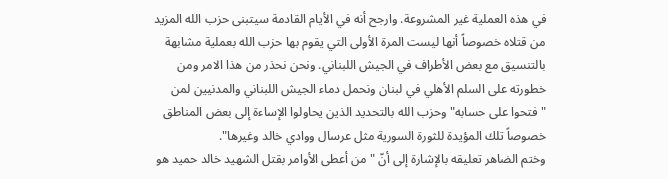في هذه العملية غير المشروعة. وارجح أنه في الأيام القادمة سيتبنى حزب الله المزيد من قتلاه خصوصاً أنها ليست المرة الأولى التي يقوم بها حزب الله بعملية مشابهة بالتنسيق مع بعض الأطراف في الجيش اللبناني. ونحن نحذر من هذا الامر ومن خطورته على السلم الأهلي في لبنان ونحمل دماء الجيش اللبناني والمدنيين لمن "فتحوا على حسابه" وحزب الله بالتحديد الذين يحاولوا الإساءة إلى بعض المناطق خصوصاً تلك المؤيدة للثورة السورية مثل عرسال ووادي خالد وغيرها".
وختم الضاهر تعليقه بالإشارة إلى أنّ "من أعطى الأوامر بقتل الشهيد خالد حميد هو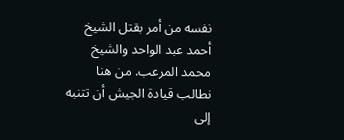نفسه من أمر بقتل الشيخ أحمد عبد الواحد والشيخ محمد المرعب. من هنا نطالب قيادة الجيش أن تتنبه إلى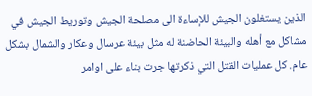الذين يستغلون الجيش للإساءة الى مصلحة الجيش وتوريط الجيش في مشاكل مع أهله والبيئة الحاضنة له مثل بيئة عرسال وعكار والشمال بشكل عام. كل عمليات القتل التي ذكرتها جرت بناء على اوامر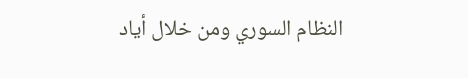النظام السوري ومن خلال أياد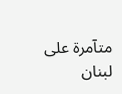متآمرة على لبنان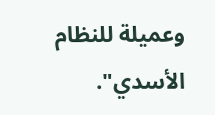وعميلة للنظام الأسدي".